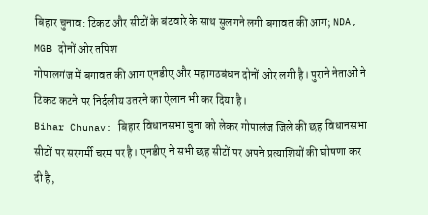बिहार चुनाव: टिकट और सीटों के बंटवारे के साथ सुलगने लगी बगावत की आग; NDA, MGB दोनों ओर तपिश
गोपालगंज में बगावत की आग एनडीए और महागठबंधन दोनों ओर लगी है। पुराने नेताओं ने टिकट कटने पर निर्दलीय उतरने का ऐलान भी कर दिया है।
Bihar Chunav: बिहार विधानसभा चुना को लेकर गोपालंज जिले की छह विधानसभा सीटों पर सरगर्मी चरम पर है। एनडीए ने सभी छह सीटों पर अपने प्रत्याशियों की घोषणा कर दी है,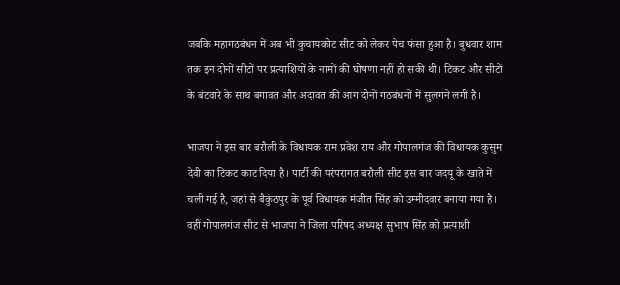जबकि महागठबंधन में अब भी कुचायकोट सीट को लेकर पेच फंसा हुआ है। बुधवार शाम तक इन दोनों सीटों पर प्रत्याशियों के नामों की घोषणा नहीं हो सकी थी। टिकट और सीटों के बंटवारे के साथ बगावत और अदावत की आग दोनों गठबंधनों में सुलगने लगी है।

भाजपा ने इस बार बरौली के विधायक राम प्रवेश राय और गोपालगंज की विधायक कुसुम देवी का टिकट काट दिया है। पार्टी की परंपरागत बरौली सीट इस बार जदयू के खाते में चली गई है, जहां से बैकुंठपुर के पूर्व विधायक मंजीत सिंह को उम्मीदवार बनाया गया है। वहीं गोपालगंज सीट से भाजपा ने जिला परिषद अध्यक्ष सुभाष सिंह को प्रत्याशी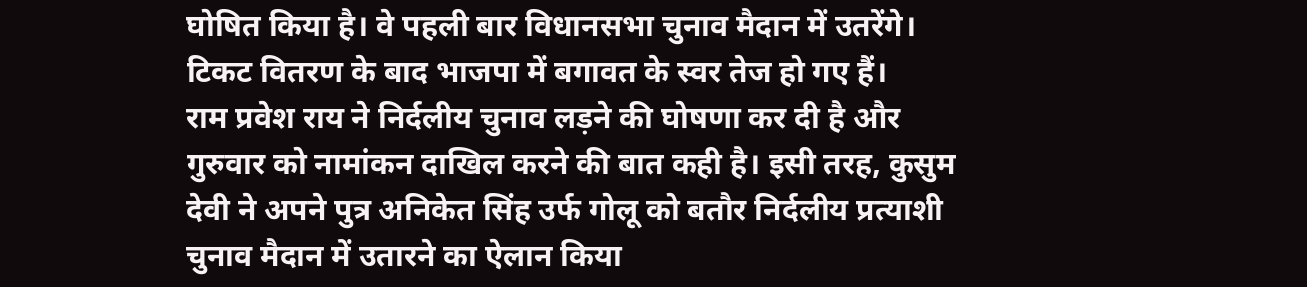घोषित किया है। वे पहली बार विधानसभा चुनाव मैदान में उतरेंगे। टिकट वितरण के बाद भाजपा में बगावत के स्वर तेज हो गए हैं।
राम प्रवेश राय ने निर्दलीय चुनाव लड़ने की घोषणा कर दी है और गुरुवार को नामांकन दाखिल करने की बात कही है। इसी तरह, कुसुम देवी ने अपने पुत्र अनिकेत सिंह उर्फ गोलू को बतौर निर्दलीय प्रत्याशी चुनाव मैदान में उतारने का ऐलान किया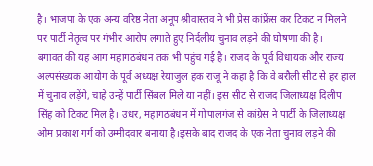है। भाजपा के एक अन्य वरिष्ठ नेता अनूप श्रीवास्तव ने भी प्रेस कांफ्रेंस कर टिकट न मिलने पर पार्टी नेतृत्व पर गंभीर आरोप लगाते हुए निर्दलीय चुनाव लड़ने की घोषणा की है।
बगावत की यह आग महागठबंधन तक भी पहुंच गई है। राजद के पूर्व विधायक और राज्य अल्पसंख्यक आयोग के पूर्व अध्यक्ष रेयाजुल हक राजू ने कहा है कि वे बरौली सीट से हर हाल में चुनाव लड़ेंगे, चाहे उन्हें पार्टी सिंबल मिले या नहीं। इस सीट से राजद जिलाध्यक्ष दिलीप सिंह को टिकट मिल है। उधर, महागठबंधन में गोपालगंज से कांग्रेस ने पार्टी के जिलाध्यक्ष ओम प्रकाश गर्ग को उम्मीदवार बनाया है।इसके बाद राजद के एक नेता चुनाव लड़ने की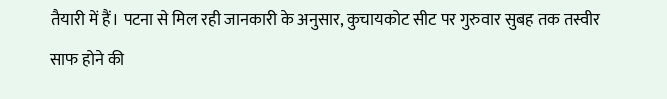तैयारी में हैं। पटना से मिल रही जानकारी के अनुसार, कुचायकोट सीट पर गुरुवार सुबह तक तस्वीर साफ होने की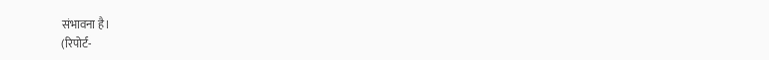संभावना है।
(रिपोर्ट-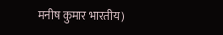मनीष कुमार भारतीय)